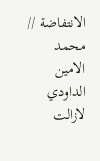الانتفاضة // محمد الامين الداودي
لازالت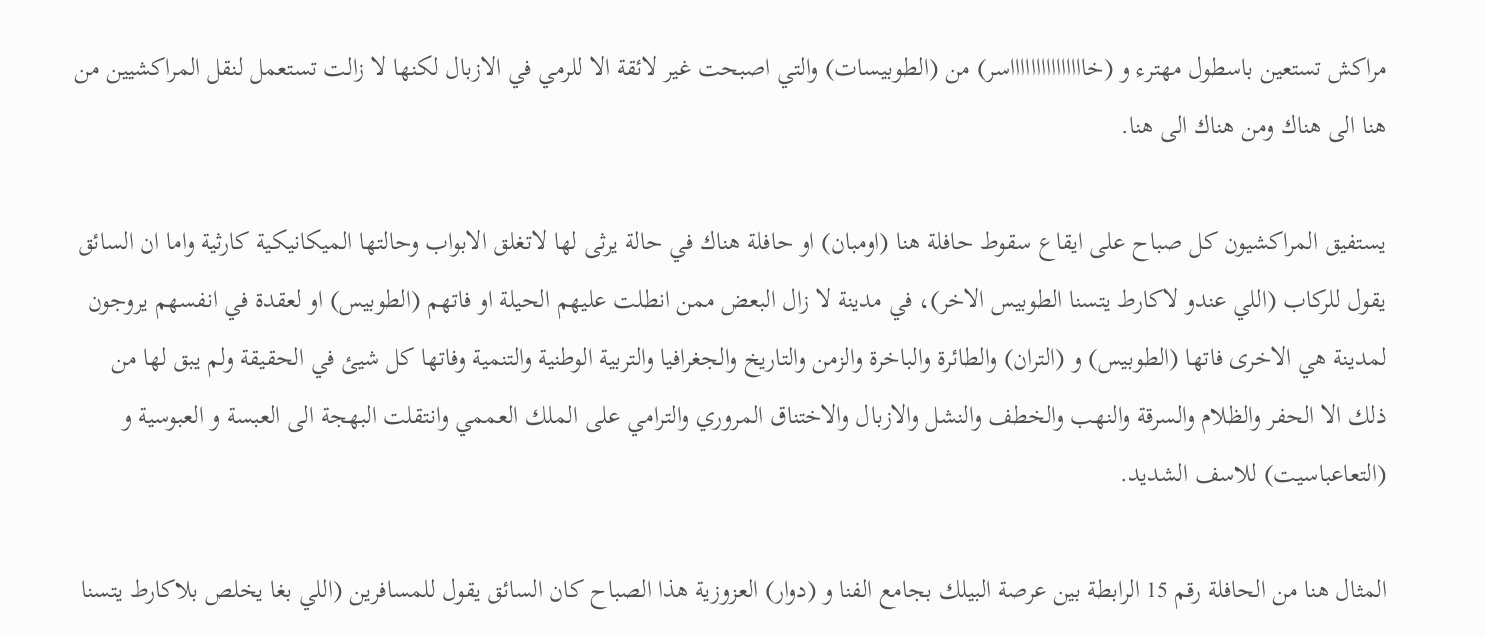مراكش تستعين باسطول مهترء و (خاااااااااااااااسر) من (الطوبيسات) والتي اصبحت غير لائقة الا للرمي في الازبال لكنها لا زالت تستعمل لنقل المراكشيين من هنا الى هناك ومن هناك الى هنا.

يستفيق المراكشيون كل صباح على ايقاع سقوط حافلة هنا (اومبان) او حافلة هناك في حالة يرثى لها لاتغلق الابواب وحالتها الميكانيكية كارثية واما ان السائق يقول للركاب (اللي عندو لاكارط يتسنا الطوبيس الاخر)، في مدينة لا زال البعض ممن انطلت عليهم الحيلة او فاتهم (الطوبيس) او لعقدة في انفسهم يروجون لمدينة هي الاخرى فاتها (الطوبيس) و (التران) والطائرة والباخرة والزمن والتاريخ والجغرافيا والتربية الوطنية والتنمية وفاتها كل شيئ في الحقيقة ولم يبق لها من ذلك الا الحفر والظلام والسرقة والنهب والخطف والنشل والازبال والاختناق المروري والترامي على الملك العممي وانتقلت البهجة الى العبسة و العبوسية و (التعاعباسيت) للاسف الشديد.

المثال هنا من الحافلة رقم 15 الرابطة بين عرصة البيلك بجامع الفنا و (دوار) العزوزية هذا الصباح كان السائق يقول للمسافرين (اللي بغا يخلص بلاكارط يتسنا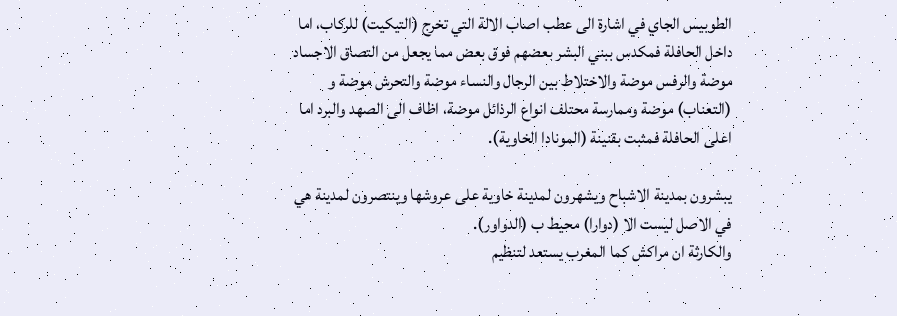الطوبيس الجاي في اشارة الى عطب اصاب الالة التي تخرج (التيكيت) للركاب، اما داخل الحافلة فمكدس ببني البشر بعضهم فوق بعض مما يجعل من التصاق الاجساد موضة والرفس موضة والاختلاط بين الرجال والنساء موضة والتحرش موضة و (التعناب) موضة وممارسة محتلف انواع الرذائل موضة، اظاف الى الصهد والبرد اما اعلى الحافلة فمثبت بقنينة (المونادا الخاوية).

يبشرون بمدينة الاشباح ويشهرون لمدينة خاوية على عروشها وينتصرون لمدينة هي في الاصل ليست الا (دوارا) محيط ب (الدواور).
والكارثة ان مراكش كما المغرب يستعد لتنظيم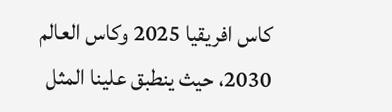كاس افريقيا 2025 وكاس العالم 2030، حيث ينطبق علينا المثل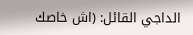الداجي القائل: (اش خاصك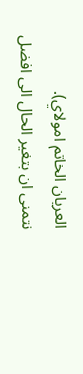العريان الخاتم امولاي).
نتمنى ان بتغير الحال الى افضل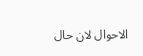الاحوال لان حال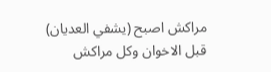مراكش اصبح (يشفي العديان) قبل الاخوان وكل مراكش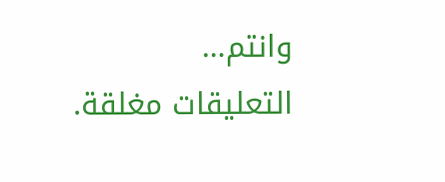وانتم…
التعليقات مغلقة.